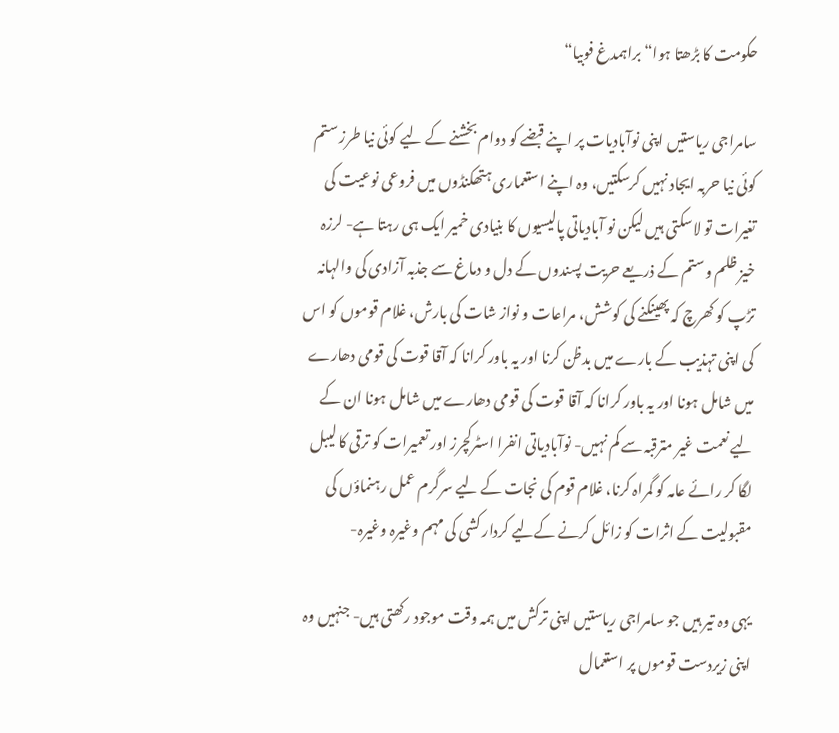حکومت کا بڑھتا ہوا“ براہمدغ فوبیا“

سامراجی ریاستیں اپنی نوآبادیات پر اپنے قبضے کو دوام بخشنے کے لیے کوئی نیا طرز ستم کوئی نیا حربہ ایجاد نہیں کرسکتیں، وہ اپنے استعماری ہتھکنڈوں میں فروعی نوعیت کی تغیرات تو لاسکتی ہیں لیکن نو آبادیاتی پالیسیوں کا بنیادی خمیر ایک ہی رہتا ہے- لرزہ خیز ظلم وستم کے ذریعے حریت پسندوں کے دل و دماغ سے جذبہ آزادی کی والہانہ تڑپ کو کھرچ کہ پھینکنے کی کوشش، مراعات و نواز شات کی بارش، غلام قوموں کو اس کی اپنی تہذیب کے بارے میں بدظن کرنا اور یہ باور کرانا کہ آقا قوت کی قومی دھارے میں شامل ہونا اور یہ باور کرانا کہ آقا قوت کی قومی دھارے میں شامل ہونا ان کے لیے نعمت غیر مترقبہ سے کم نہیں- نوآبادیاتی انفرا اسٹرکچرز اور تعمیرات کو ترقی کا لیبل لگا کر رائے عامہ کو گمراہ کرنا، غلام قوم کی نجات کے لیے سرگرم عمل رہنماؤں کی مقبولیت کے اثرات کو زائل کرنے کےلیے کردار کشی کی مہم وغیرہ وغیرہ-

یہی وہ تیر ہیں جو سامراجی ریاستیں اپنی ترکش میں ہمہ وقت موجود رکھتی ہیں- جنہیں وہ اپنی زیردست قوموں پر استعمال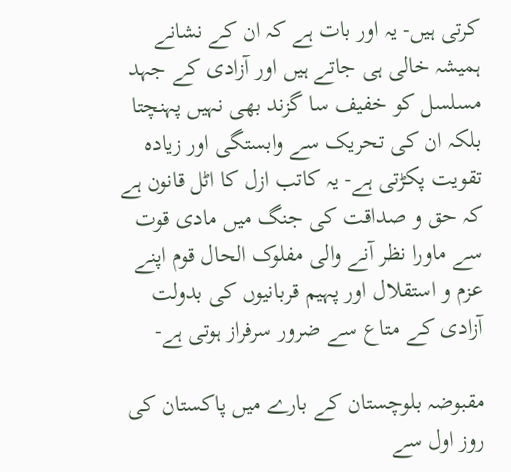کرتی ہیں- یہ اور بات ہے کہ ان کے نشانے ہمیشہ خالی ہی جاتے ہیں اور آزادی کے جہد مسلسل کو خفیف سا گزند بھی نہیں پہنچتا بلکہ ان کی تحریک سے وابستگی اور زیادہ تقویت پکڑتی ہے- یہ کاتب ازل کا اٹل قانون ہے کہ حق و صداقت کی جنگ میں مادی قوت سے ماورا نظر آنے والی مفلوک الحال قوم اپنے عزم و استقلال اور پہیم قربانیوں کی بدولت آزادی کے متاع سے ضرور سرفراز ہوتی ہے-

مقبوضہ بلوچستان کے بارے میں پاکستان کی روز اول سے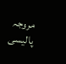مروجہ پالیسی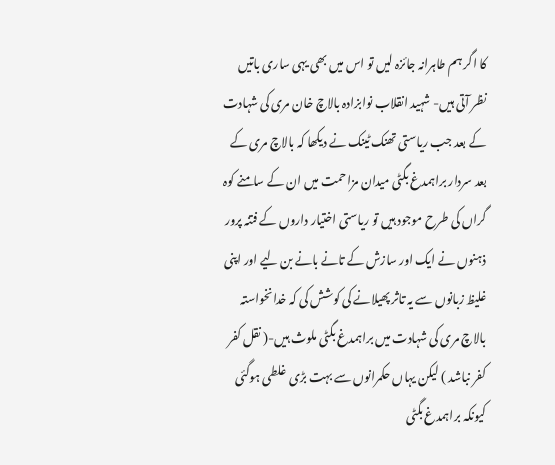کا اگر ہم طاہرانہ جائزہ لیں تو اس میں بھی یہی ساری باتیں نظر آتی ہیں- شہید انقلاب نوابزادہ بالاچ خان مری کی شہادت کے بعد جب ریاستی تھنک ٹینک نے دیکھا کہ بالاچ مری کے بعد سردار براہمدغ بگٹی میدان مزاحمت میں ان کے سامنے کوہ گراں کی طرح موجود ہیں تو ریاستی اختیار داروں کے فتنہ پرور ذہنوں نے ایک اور سازش کے تانے بانے بن لیے اور اپنی غلیظ زبانوں سے یہ تاثر پھیلانے کی کوشش کی کہ خدانخواستہ بالاچ مری کی شہادت میں براہمدغ بگٹی ملوث ہیں-( نقل کفر کفر نباشد ) لیکن یہاں حکمرانوں سے بہت بڑی غلطی ہوگئی کیونکہ براہمدغ بگٹی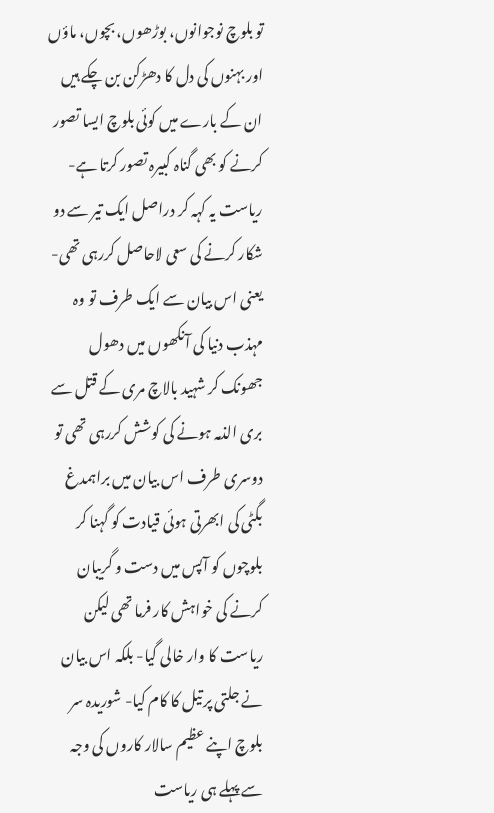تو بلوچ نوجوانوں، بوڑھوں، بچوں، ماؤں اور بہنوں کی دل کا دھڑکن بن چکے ہیں ان کے بارے میں کوئی بلوچ ایسا تصور کرنے کو بھی گناہ کبیرہ تصور کرتا ہے- ریاست یہ کہہ کر دراصل ایک تیر سے دو شکار کرنے کی سعی لاحاصل کررہی تھی- یعنی اس بیان سے ایک طرف تو وہ مہذب دنیا کی آنکھوں میں دھول جھونک کر شہید بالاچ مری کے قتل سے بری الذمہ ہونے کی کوشش کررہی تھی تو دوسری طرف اس بیان میں براہمدغ بگٹی کی ابھرتی ہوئی قیادت کو گہنا کر بلوچوں کو آپس میں دست و گریبان کرنے کی خواہش کار فرما تھی لیکن ریاست کا وار خالی گیا- بلکہ اس بیان نے جلتی پر تیل کا کام کیا- شوریدہ سر بلوچ اپنے عظیم سالار کاروں کی وجہ سے پہلے ہی ریاست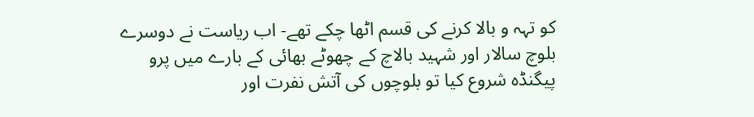کو تہہ و بالا کرنے کی قسم اٹھا چکے تھے- اب ریاست نے دوسرے بلوچ سالار اور شہید بالاچ کے چھوٹے بھائی کے بارے میں پرو پیگنڈہ شروع کیا تو بلوچوں کی آتش نفرت اور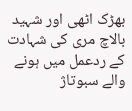بھڑک اٹھی اور شہید بالاچ مری کی شہادت کے ردعمل میں ہونے والے سبوتاژ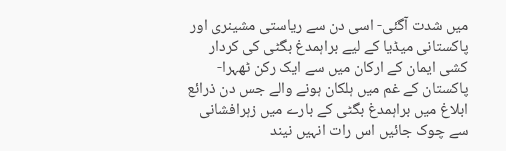میں شدت آگئی- اسی دن سے ریاستی مشینری اور پاکستانی میڈیا کے لیے براہمدغ بگٹی کی کردار کشی ایمان کے ارکان میں سے ایک رکن ٹھہرا- پاکستان کے غم میں ہلکان ہونے والے جس دن ذرائع ابلاغ میں براہمدغ بگٹی کے بارے میں زہرافشانی سے چوک جائیں اس رات انہیں نیند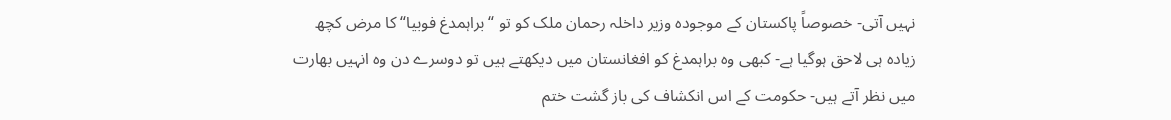نہیں آتی- خصوصاً پاکستان کے موجودہ وزیر داخلہ رحمان ملک کو تو “براہمدغ فوبیا“ کا مرض کچھ زیادہ ہی لاحق ہوگیا ہے- کبھی وہ براہمدغ کو افغانستان میں دیکھتے ہیں تو دوسرے دن وہ انہیں بھارت میں نظر آتے ہیں- حکومت کے اس انکشاف کی باز گشت ختم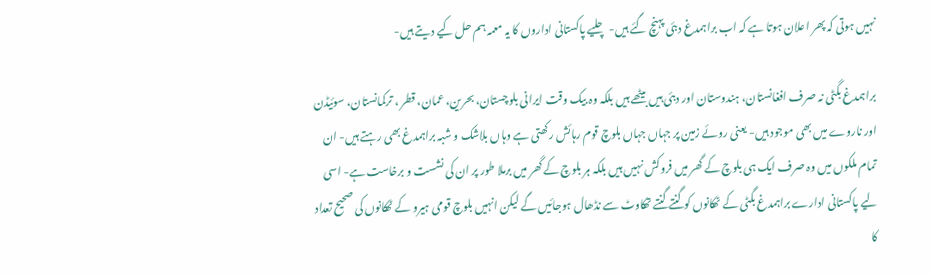نہیں ہوتی کہ پھر اعلان ہوتا ہے کہ اب براہمدغ دبئی پہنچ گئے ہیں- چلیے پاکستانی اداروں کا یہ معمہ ہم حل کیے دیتے ہیں-

براہمدغ بگٹی نہ صرف افغانستان، ہندوستان اور دبئی ہیں بیٹھے ہیں بلکہ وہ بیک وقت ایرانی بلوچستان، بحرین، عمان، قطر ، ترکمانستان، سوئیڈن اور ناروے میں بھی موجود ہیں- یعنی روئے زمین پر جہاں جہاں بلوچ قوم رہائش رکھتی ہے وہاں بلاشک و شبہ براہمدغ بھی رہتے ہیں- ان تمام ملکوں میں وہ صرف ایک ہی بلوچ کے گھر میں فروکش نہیں ہیں بلکہ ہر بلوچ کے گھر میں برملا طور پر ان کی نشست و برخاست ہے- اسی لیے پاکستانی ادارے براہمدغ بگٹی کے ٹھکانوں کو گنتے گنتے تھکاوٹ سے نڈھال ہوجائیں گے لیکن انہیں بلوچ قومی ہیرو کے ٹھکانوں کی صحیح تعداد کا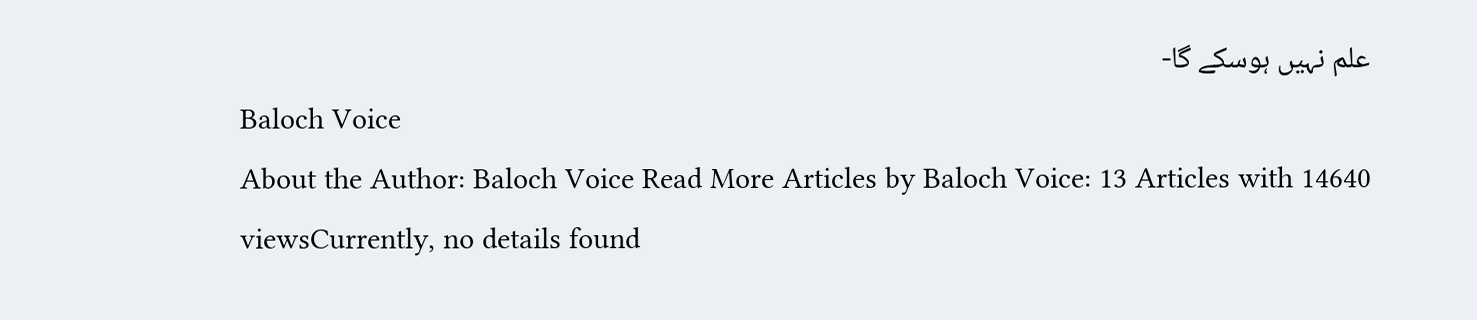علم نہیں ہوسکے گا-
Baloch Voice
About the Author: Baloch Voice Read More Articles by Baloch Voice: 13 Articles with 14640 viewsCurrently, no details found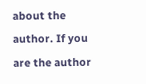about the author. If you are the author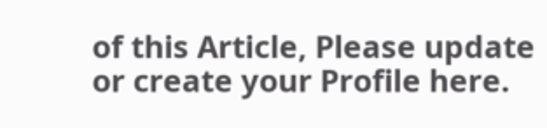of this Article, Please update or create your Profile here.